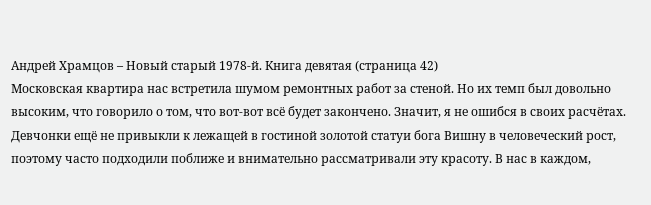Андрей Храмцов – Новый старый 1978-й. Книга девятая (страница 42)
Московская квартира нас встретила шумом ремонтных работ за стеной. Но их темп был довольно высоким, что говорило о том, что вот-вот всё будет закончено. Значит, я не ошибся в своих расчётах. Девчонки ещё не привыкли к лежащей в гостиной золотой статуи бога Вишну в человеческий рост, поэтому часто подходили поближе и внимательно рассматривали эту красоту. В нас в каждом,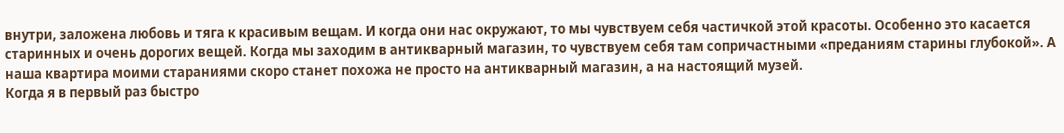внутри, заложена любовь и тяга к красивым вещам. И когда они нас окружают, то мы чувствуем себя частичкой этой красоты. Особенно это касается старинных и очень дорогих вещей. Когда мы заходим в антикварный магазин, то чувствуем себя там сопричастными «преданиям старины глубокой». А наша квартира моими стараниями скоро станет похожа не просто на антикварный магазин, а на настоящий музей.
Когда я в первый раз быстро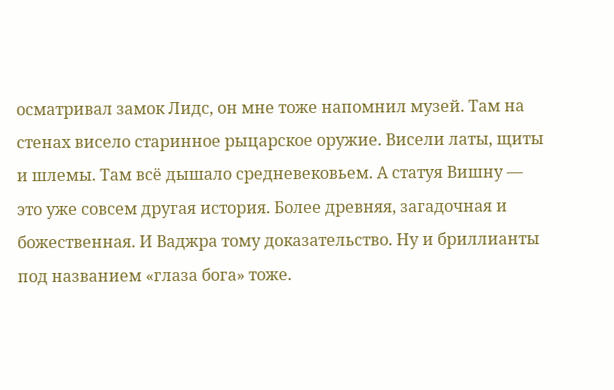осматривал замок Лидс, он мне тоже напомнил музей. Там на стенах висело старинное рыцарское оружие. Висели латы, щиты и шлемы. Там всё дышало средневековьем. А статуя Вишну — это уже совсем другая история. Более древняя, загадочная и божественная. И Ваджра тому доказательство. Ну и бриллианты под названием «глаза бога» тоже.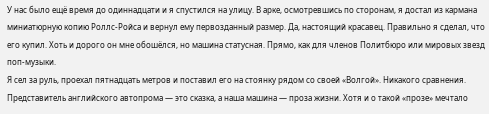У нас было ещё время до одиннадцати и я спустился на улицу. В арке, осмотревшись по сторонам, я достал из кармана миниатюрную копию Роллс-Ройса и вернул ему первозданный размер. Да, настоящий красавец. Правильно я сделал, что его купил. Хоть и дорого он мне обошёлся, но машина статусная. Прямо, как для членов Политбюро или мировых звезд поп-музыки.
Я сел за руль, проехал пятнадцать метров и поставил его на стоянку рядом со своей «Волгой». Никакого сравнения. Представитель английского автопрома — это сказка, а наша машина — проза жизни. Хотя и о такой «прозе» мечтало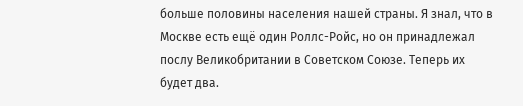больше половины населения нашей страны. Я знал, что в Москве есть ещё один Роллс-Ройс, но он принадлежал послу Великобритании в Советском Союзе. Теперь их будет два.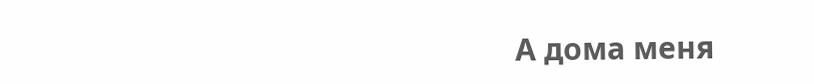А дома меня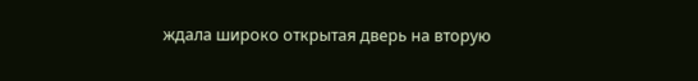ждала широко открытая дверь на вторую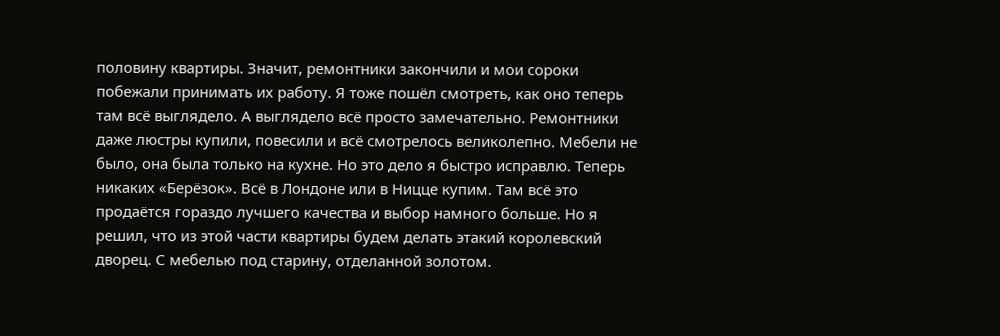половину квартиры. Значит, ремонтники закончили и мои сороки побежали принимать их работу. Я тоже пошёл смотреть, как оно теперь там всё выглядело. А выглядело всё просто замечательно. Ремонтники даже люстры купили, повесили и всё смотрелось великолепно. Мебели не было, она была только на кухне. Но это дело я быстро исправлю. Теперь никаких «Берёзок». Всё в Лондоне или в Ницце купим. Там всё это продаётся гораздо лучшего качества и выбор намного больше. Но я решил, что из этой части квартиры будем делать этакий королевский дворец. С мебелью под старину, отделанной золотом.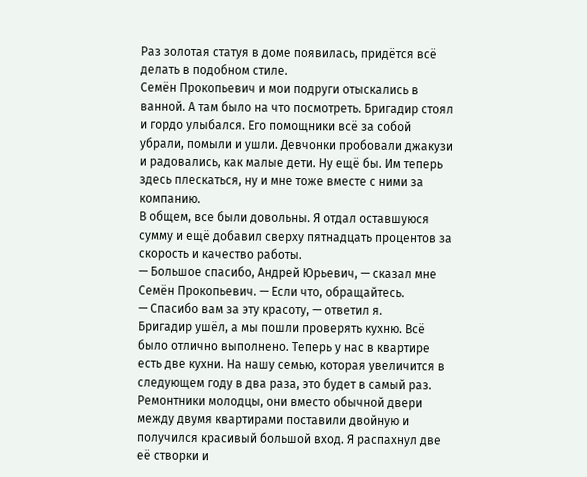Раз золотая статуя в доме появилась, придётся всё делать в подобном стиле.
Семён Прокопьевич и мои подруги отыскались в ванной. А там было на что посмотреть. Бригадир стоял и гордо улыбался. Его помощники всё за собой убрали, помыли и ушли. Девчонки пробовали джакузи и радовались, как малые дети. Ну ещё бы. Им теперь здесь плескаться, ну и мне тоже вместе с ними за компанию.
В общем, все были довольны. Я отдал оставшуюся сумму и ещё добавил сверху пятнадцать процентов за скорость и качество работы.
— Большое спасибо, Андрей Юрьевич, — сказал мне Семён Прокопьевич. — Если что, обращайтесь.
— Спасибо вам за эту красоту, — ответил я.
Бригадир ушёл, а мы пошли проверять кухню. Всё было отлично выполнено. Теперь у нас в квартире есть две кухни. На нашу семью, которая увеличится в следующем году в два раза, это будет в самый раз. Ремонтники молодцы, они вместо обычной двери между двумя квартирами поставили двойную и получился красивый большой вход. Я распахнул две её створки и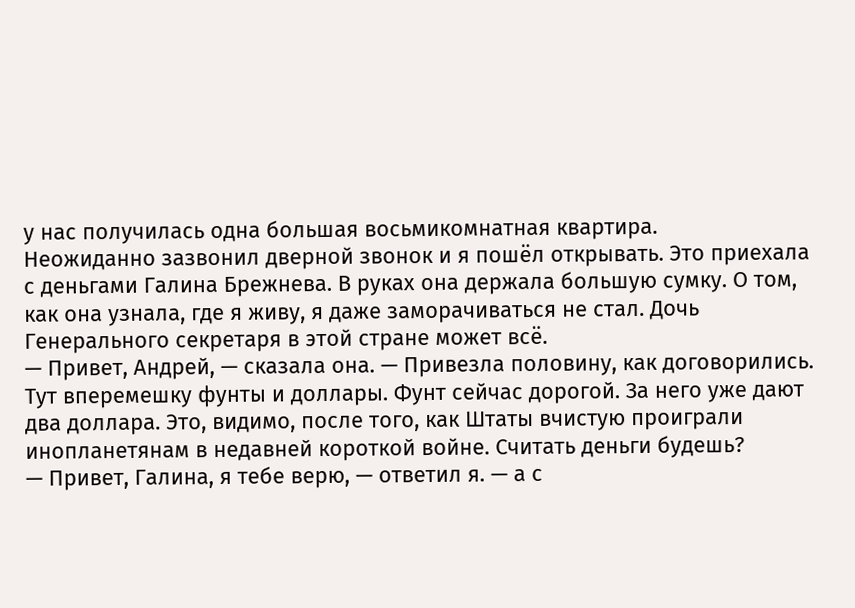у нас получилась одна большая восьмикомнатная квартира.
Неожиданно зазвонил дверной звонок и я пошёл открывать. Это приехала с деньгами Галина Брежнева. В руках она держала большую сумку. О том, как она узнала, где я живу, я даже заморачиваться не стал. Дочь Генерального секретаря в этой стране может всё.
— Привет, Андрей, — сказала она. — Привезла половину, как договорились. Тут вперемешку фунты и доллары. Фунт сейчас дорогой. За него уже дают два доллара. Это, видимо, после того, как Штаты вчистую проиграли инопланетянам в недавней короткой войне. Считать деньги будешь?
— Привет, Галина, я тебе верю, — ответил я. — а с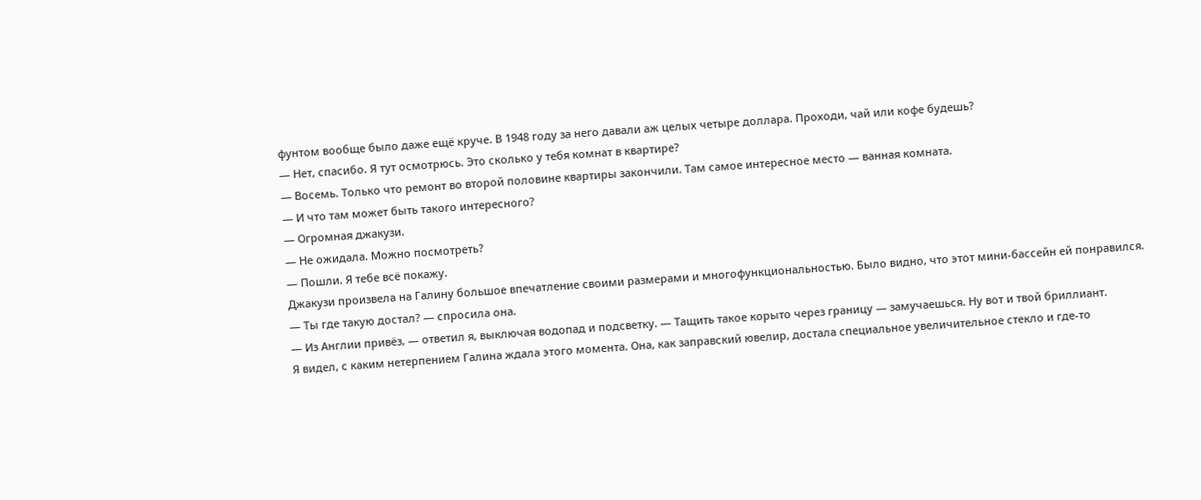фунтом вообще было даже ещё круче. В 1948 году за него давали аж целых четыре доллара. Проходи, чай или кофе будешь?
— Нет, спасибо. Я тут осмотрюсь. Это сколько у тебя комнат в квартире?
— Восемь. Только что ремонт во второй половине квартиры закончили. Там самое интересное место — ванная комната.
— И что там может быть такого интересного?
— Огромная джакузи.
— Не ожидала. Можно посмотреть?
— Пошли. Я тебе всё покажу.
Джакузи произвела на Галину большое впечатление своими размерами и многофункциональностью. Было видно, что этот мини-бассейн ей понравился.
— Ты где такую достал? — спросила она.
— Из Англии привёз, — ответил я, выключая водопад и подсветку. — Тащить такое корыто через границу — замучаешься. Ну вот и твой бриллиант.
Я видел, с каким нетерпением Галина ждала этого момента. Она, как заправский ювелир, достала специальное увеличительное стекло и где-то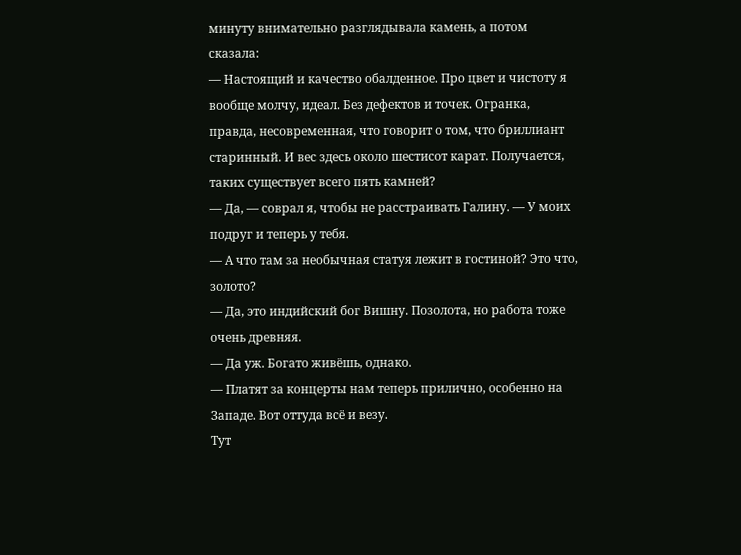минуту внимательно разглядывала камень, а потом сказала:
— Настоящий и качество обалденное. Про цвет и чистоту я вообще молчу, идеал. Без дефектов и точек. Огранка, правда, несовременная, что говорит о том, что бриллиант старинный. И вес здесь около шестисот карат. Получается, таких существует всего пять камней?
— Да, — соврал я, чтобы не расстраивать Галину. — У моих подруг и теперь у тебя.
— А что там за необычная статуя лежит в гостиной? Это что, золото?
— Да, это индийский бог Вишну. Позолота, но работа тоже очень древняя.
— Да уж. Богато живёшь, однако.
— Платят за концерты нам теперь прилично, особенно на Западе. Вот оттуда всё и везу.
Тут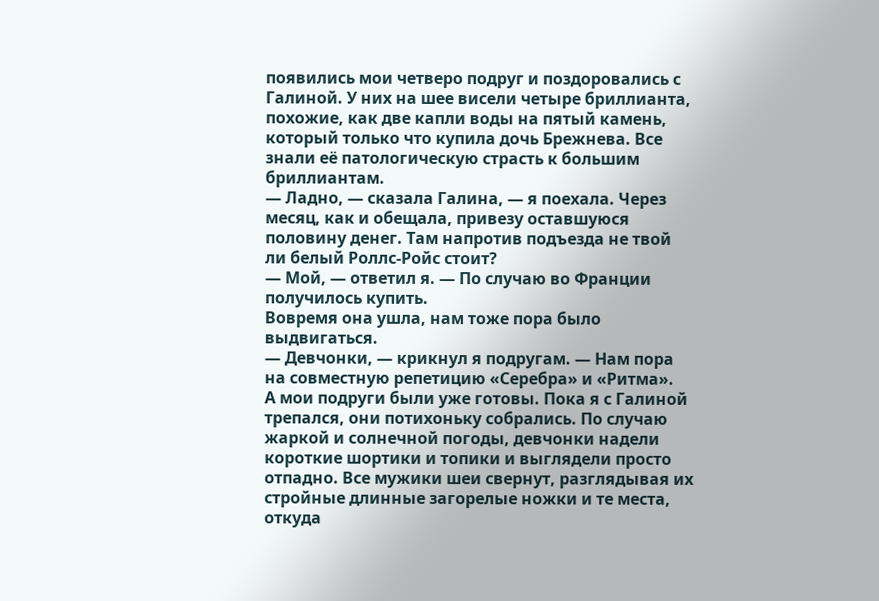появились мои четверо подруг и поздоровались с Галиной. У них на шее висели четыре бриллианта, похожие, как две капли воды на пятый камень, который только что купила дочь Брежнева. Все знали её патологическую страсть к большим бриллиантам.
— Ладно, — сказала Галина, — я поехала. Через месяц, как и обещала, привезу оставшуюся половину денег. Там напротив подъезда не твой ли белый Роллс-Ройс стоит?
— Мой, — ответил я. — По случаю во Франции получилось купить.
Вовремя она ушла, нам тоже пора было выдвигаться.
— Девчонки, — крикнул я подругам. — Нам пора на совместную репетицию «Серебра» и «Ритма».
А мои подруги были уже готовы. Пока я с Галиной трепался, они потихоньку собрались. По случаю жаркой и солнечной погоды, девчонки надели короткие шортики и топики и выглядели просто отпадно. Все мужики шеи свернут, разглядывая их стройные длинные загорелые ножки и те места, откуда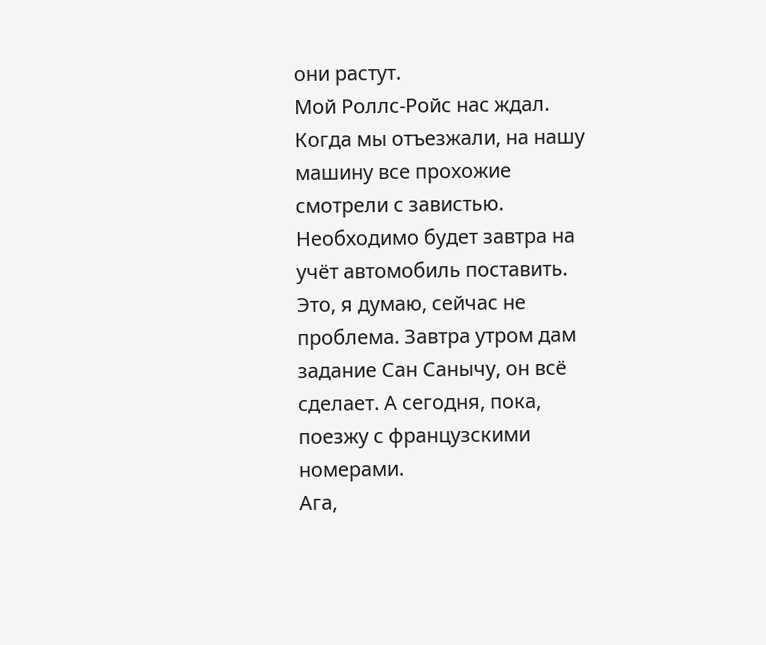они растут.
Мой Роллс-Ройс нас ждал. Когда мы отъезжали, на нашу машину все прохожие смотрели с завистью. Необходимо будет завтра на учёт автомобиль поставить. Это, я думаю, сейчас не проблема. Завтра утром дам задание Сан Санычу, он всё сделает. А сегодня, пока, поезжу с французскими номерами.
Ага,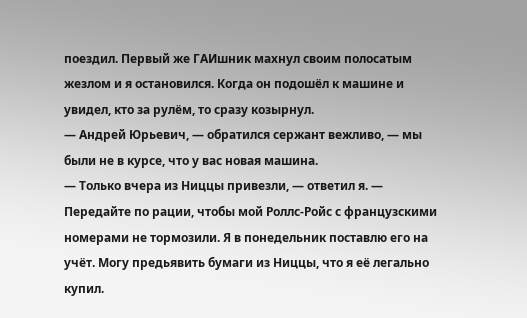поездил. Первый же ГАИшник махнул своим полосатым жезлом и я остановился. Когда он подошёл к машине и увидел, кто за рулём, то сразу козырнул.
— Андрей Юрьевич, — обратился сержант вежливо, — мы были не в курсе, что у вас новая машина.
— Только вчера из Ниццы привезли, — ответил я. — Передайте по рации, чтобы мой Роллс-Ройс с французскими номерами не тормозили. Я в понедельник поставлю его на учёт. Могу предьявить бумаги из Ниццы, что я её легально купил.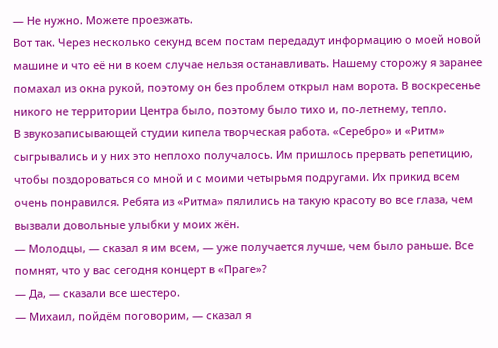— Не нужно. Можете проезжать.
Вот так. Через несколько секунд всем постам передадут информацию о моей новой машине и что её ни в коем случае нельзя останавливать. Нашему сторожу я заранее помахал из окна рукой, поэтому он без проблем открыл нам ворота. В воскресенье никого не территории Центра было, поэтому было тихо и, по-летнему, тепло.
В звукозаписывающей студии кипела творческая работа. «Серебро» и «Ритм» сыгрывались и у них это неплохо получалось. Им пришлось прервать репетицию, чтобы поздороваться со мной и с моими четырьмя подругами. Их прикид всем очень понравился. Ребята из «Ритма» пялились на такую красоту во все глаза, чем вызвали довольные улыбки у моих жён.
— Молодцы, — сказал я им всем, — уже получается лучше, чем было раньше. Все помнят, что у вас сегодня концерт в «Праге»?
— Да, — сказали все шестеро.
— Михаил, пойдём поговорим, — сказал я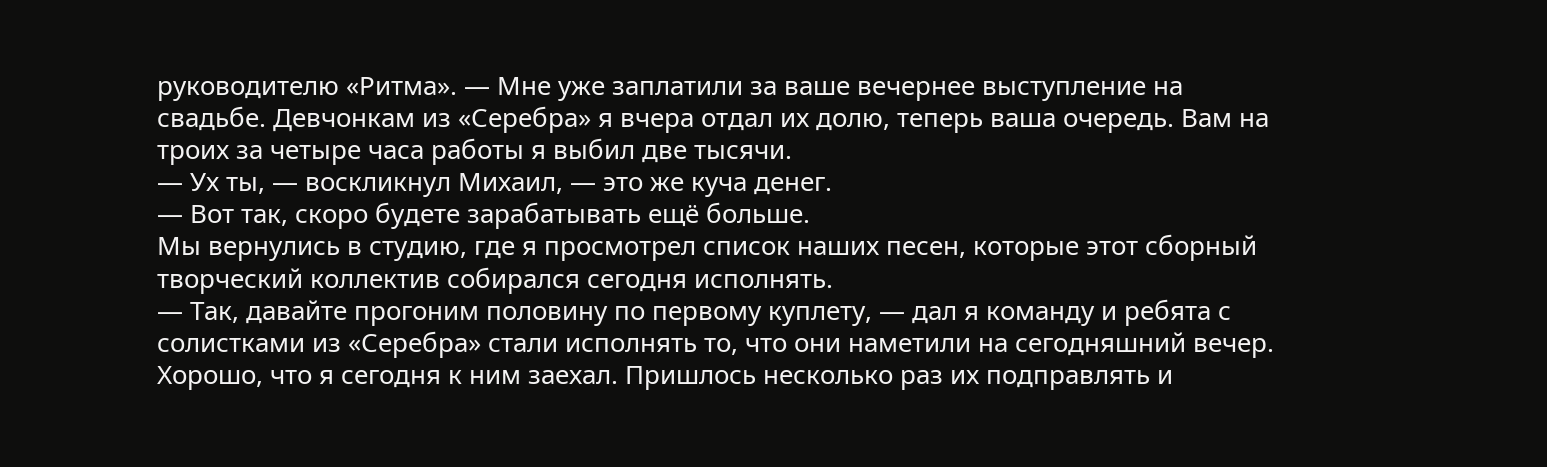руководителю «Ритма». — Мне уже заплатили за ваше вечернее выступление на свадьбе. Девчонкам из «Серебра» я вчера отдал их долю, теперь ваша очередь. Вам на троих за четыре часа работы я выбил две тысячи.
— Ух ты, — воскликнул Михаил, — это же куча денег.
— Вот так, скоро будете зарабатывать ещё больше.
Мы вернулись в студию, где я просмотрел список наших песен, которые этот сборный творческий коллектив собирался сегодня исполнять.
— Так, давайте прогоним половину по первому куплету, — дал я команду и ребята с солистками из «Серебра» стали исполнять то, что они наметили на сегодняшний вечер.
Хорошо, что я сегодня к ним заехал. Пришлось несколько раз их подправлять и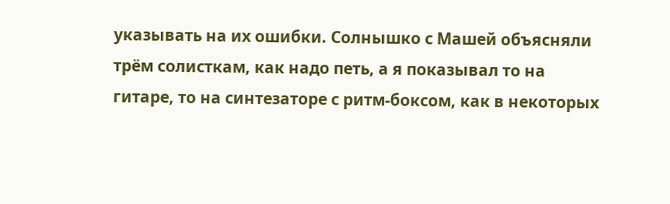указывать на их ошибки. Солнышко с Машей объясняли трём солисткам, как надо петь, а я показывал то на гитаре, то на синтезаторе с ритм-боксом, как в некоторых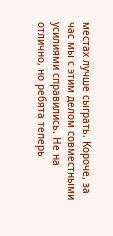местах лучше сыграть. Короче, за час мы с этим делом совместными усилиями справились. Не на отлично, но ребята теперь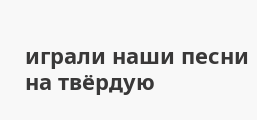играли наши песни на твёрдую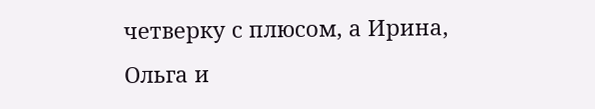четверку с плюсом, а Ирина, Ольга и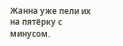Жанна уже пели их на пятёрку с минусом.